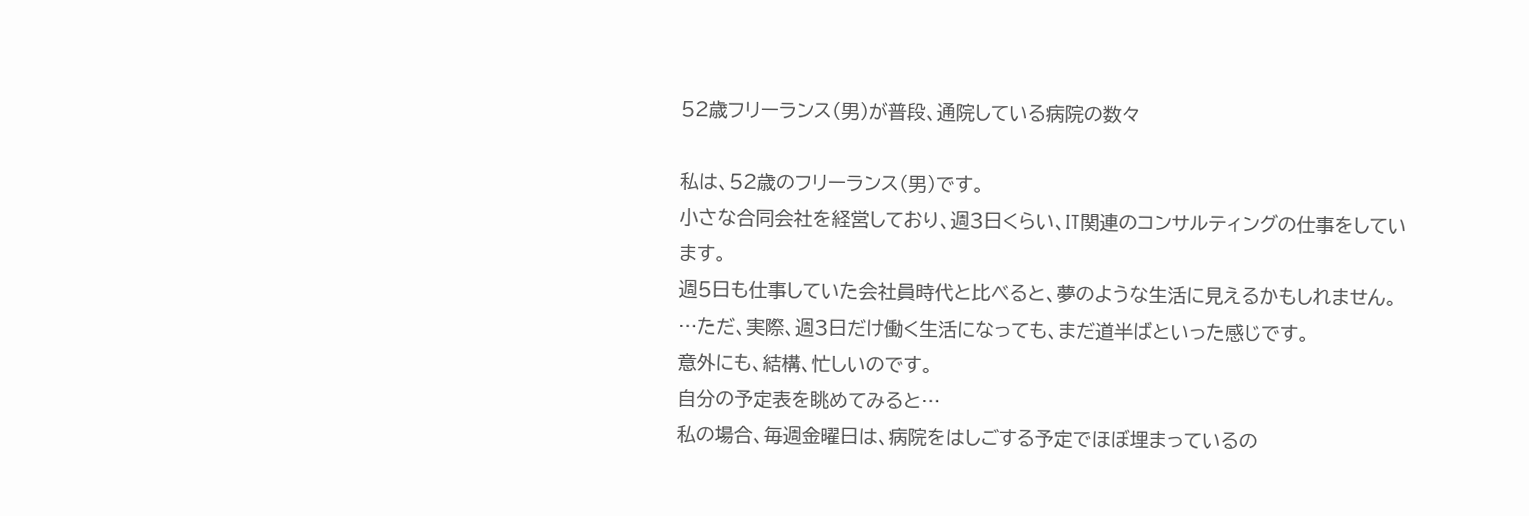52歳フリーランス(男)が普段、通院している病院の数々

私は、52歳のフリーランス(男)です。
小さな合同会社を経営しており、週3日くらい、IT関連のコンサルティングの仕事をしています。
週5日も仕事していた会社員時代と比べると、夢のような生活に見えるかもしれません。
…ただ、実際、週3日だけ働く生活になっても、まだ道半ばといった感じです。
意外にも、結構、忙しいのです。
自分の予定表を眺めてみると…
私の場合、毎週金曜日は、病院をはしごする予定でほぼ埋まっているの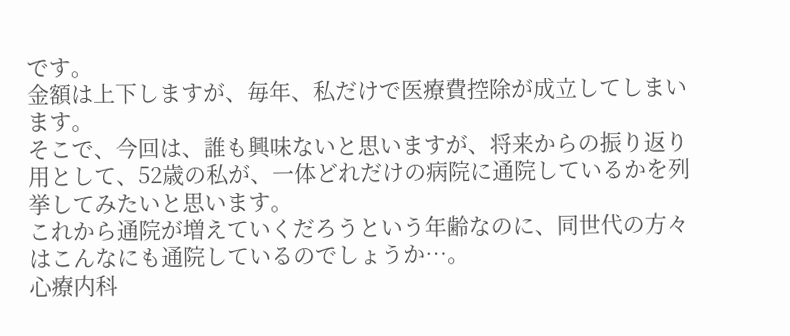です。
金額は上下しますが、毎年、私だけで医療費控除が成立してしまいます。
そこで、今回は、誰も興味ないと思いますが、将来からの振り返り用として、52歳の私が、一体どれだけの病院に通院しているかを列挙してみたいと思います。
これから通院が増えていくだろうという年齢なのに、同世代の方々はこんなにも通院しているのでしょうか…。
心療内科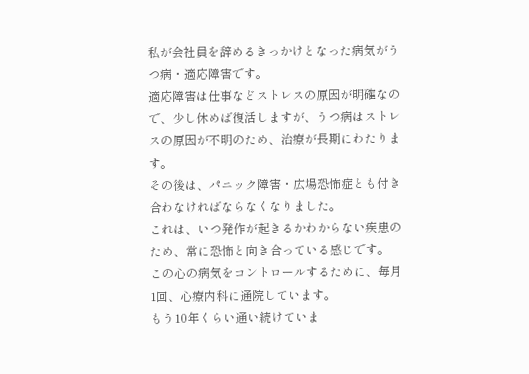私が会社員を辞めるきっかけとなった病気がうつ病・適応障害です。
適応障害は仕事などストレスの原因が明確なので、少し休めば復活しますが、うつ病はストレスの原因が不明のため、治療が長期にわたります。
その後は、パニック障害・広場恐怖症とも付き合わなければならなくなりました。
これは、いつ発作が起きるかわからない疾患のため、常に恐怖と向き合っている感じです。
この心の病気をコントロールするために、毎月1回、心療内科に通院しています。
もう10年くらい通い続けていま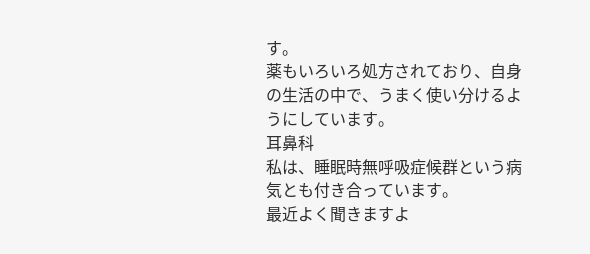す。
薬もいろいろ処方されており、自身の生活の中で、うまく使い分けるようにしています。
耳鼻科
私は、睡眠時無呼吸症候群という病気とも付き合っています。
最近よく聞きますよ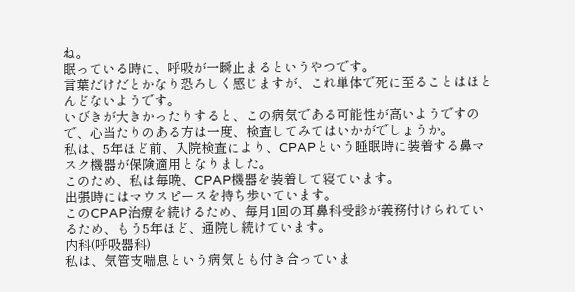ね。
眠っている時に、呼吸が一瞬止まるというやつです。
言葉だけだとかなり恐ろしく感じますが、これ単体で死に至ることはほとんどないようです。
いびきが大きかったりすると、この病気である可能性が高いようですので、心当たりのある方は一度、検査してみてはいかがでしょうか。
私は、5年ほど前、入院検査により、CPAPという睡眠時に装着する鼻マスク機器が保険適用となりました。
このため、私は毎晩、CPAP機器を装着して寝ています。
出張時にはマウスピースを持ち歩いています。
このCPAP治療を続けるため、毎月1回の耳鼻科受診が義務付けられているため、もう5年ほど、通院し続けています。
内科(呼吸器科)
私は、気管支喘息という病気とも付き合っていま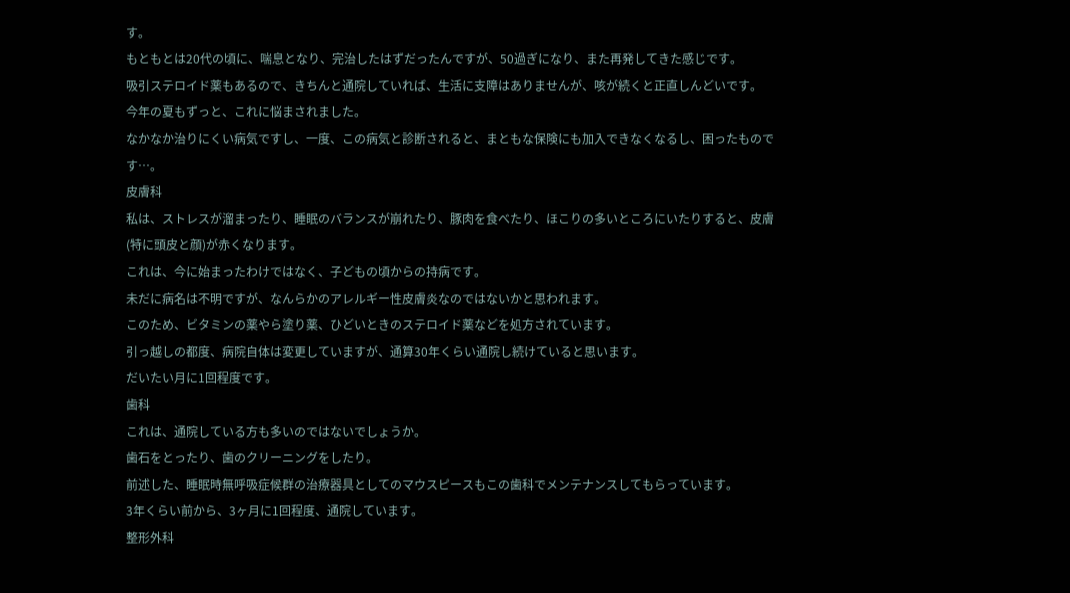す。
もともとは20代の頃に、喘息となり、完治したはずだったんですが、50過ぎになり、また再発してきた感じです。
吸引ステロイド薬もあるので、きちんと通院していれば、生活に支障はありませんが、咳が続くと正直しんどいです。
今年の夏もずっと、これに悩まされました。
なかなか治りにくい病気ですし、一度、この病気と診断されると、まともな保険にも加入できなくなるし、困ったものです…。
皮膚科
私は、ストレスが溜まったり、睡眠のバランスが崩れたり、豚肉を食べたり、ほこりの多いところにいたりすると、皮膚(特に頭皮と顔)が赤くなります。
これは、今に始まったわけではなく、子どもの頃からの持病です。
未だに病名は不明ですが、なんらかのアレルギー性皮膚炎なのではないかと思われます。
このため、ビタミンの薬やら塗り薬、ひどいときのステロイド薬などを処方されています。
引っ越しの都度、病院自体は変更していますが、通算30年くらい通院し続けていると思います。
だいたい月に1回程度です。
歯科
これは、通院している方も多いのではないでしょうか。
歯石をとったり、歯のクリーニングをしたり。
前述した、睡眠時無呼吸症候群の治療器具としてのマウスピースもこの歯科でメンテナンスしてもらっています。
3年くらい前から、3ヶ月に1回程度、通院しています。
整形外科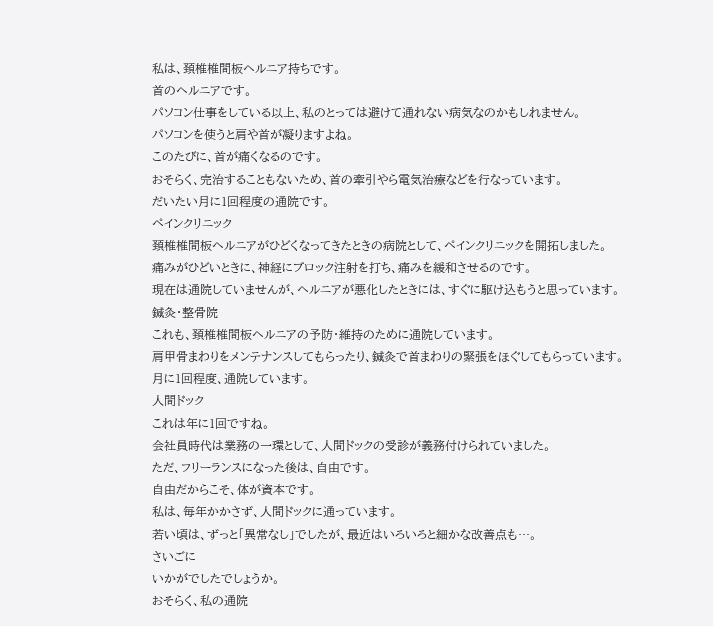私は、頚椎椎間板ヘルニア持ちです。
首のヘルニアです。
パソコン仕事をしている以上、私のとっては避けて通れない病気なのかもしれません。
パソコンを使うと肩や首が凝りますよね。
このたびに、首が痛くなるのです。
おそらく、完治することもないため、首の牽引やら電気治療などを行なっています。
だいたい月に1回程度の通院です。
ペインクリニック
頚椎椎間板ヘルニアがひどくなってきたときの病院として、ペインクリニックを開拓しました。
痛みがひどいときに、神経にブロック注射を打ち、痛みを緩和させるのです。
現在は通院していませんが、ヘルニアが悪化したときには、すぐに駆け込もうと思っています。
鍼灸・整骨院
これも、頚椎椎間板ヘルニアの予防・維持のために通院しています。
肩甲骨まわりをメンテナンスしてもらったり、鍼灸で首まわりの緊張をほぐしてもらっています。
月に1回程度、通院しています。
人間ドック
これは年に1回ですね。
会社員時代は業務の一環として、人間ドックの受診が義務付けられていました。
ただ、フリーランスになった後は、自由です。
自由だからこそ、体が資本です。
私は、毎年かかさず、人間ドックに通っています。
若い頃は、ずっと「異常なし」でしたが、最近はいろいろと細かな改善点も…。
さいごに
いかがでしたでしょうか。
おそらく、私の通院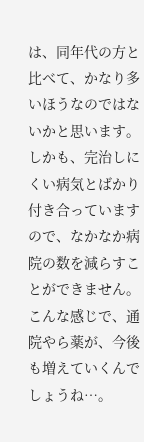は、同年代の方と比べて、かなり多いほうなのではないかと思います。
しかも、完治しにくい病気とばかり付き合っていますので、なかなか病院の数を減らすことができません。
こんな感じで、通院やら薬が、今後も増えていくんでしょうね…。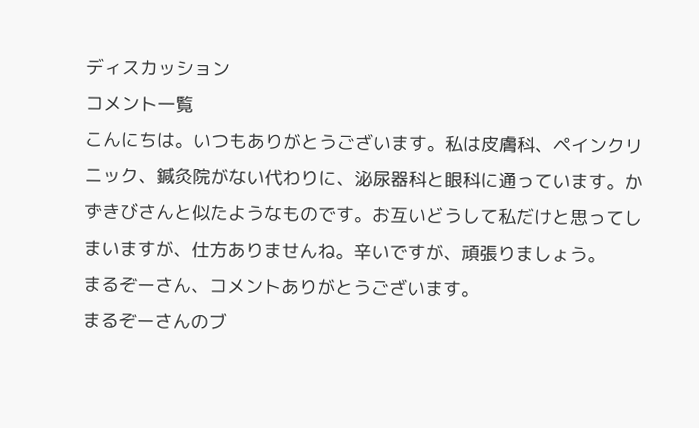ディスカッション
コメント一覧
こんにちは。いつもありがとうございます。私は皮膚科、ペインクリニック、鍼灸院がない代わりに、泌尿器科と眼科に通っています。かずきびさんと似たようなものです。お互いどうして私だけと思ってしまいますが、仕方ありませんね。辛いですが、頑張りましょう。
まるぞーさん、コメントありがとうございます。
まるぞーさんのブ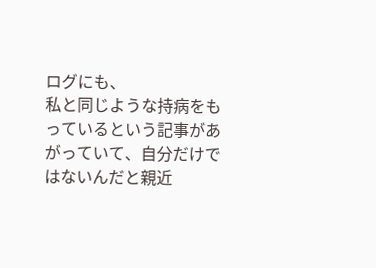ログにも、
私と同じような持病をもっているという記事があがっていて、自分だけではないんだと親近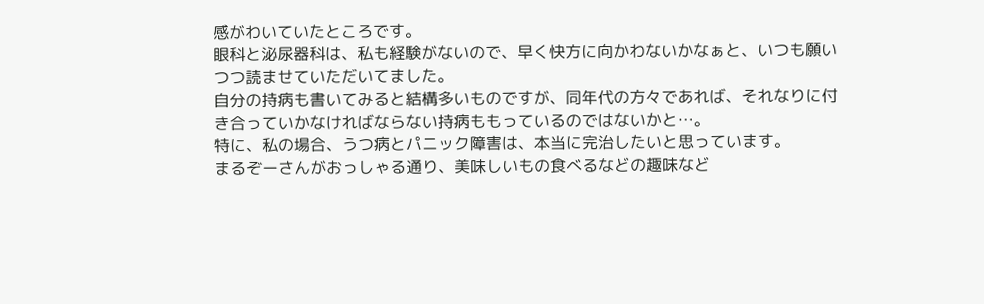感がわいていたところです。
眼科と泌尿器科は、私も経験がないので、早く快方に向かわないかなぁと、いつも願いつつ読ませていただいてました。
自分の持病も書いてみると結構多いものですが、同年代の方々であれば、それなりに付き合っていかなければならない持病ももっているのではないかと…。
特に、私の場合、うつ病とパニック障害は、本当に完治したいと思っています。
まるぞーさんがおっしゃる通り、美味しいもの食べるなどの趣味など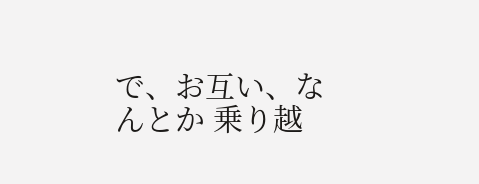で、お互い、なんとか 乗り越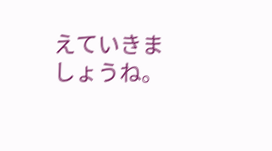えていきましょうね。